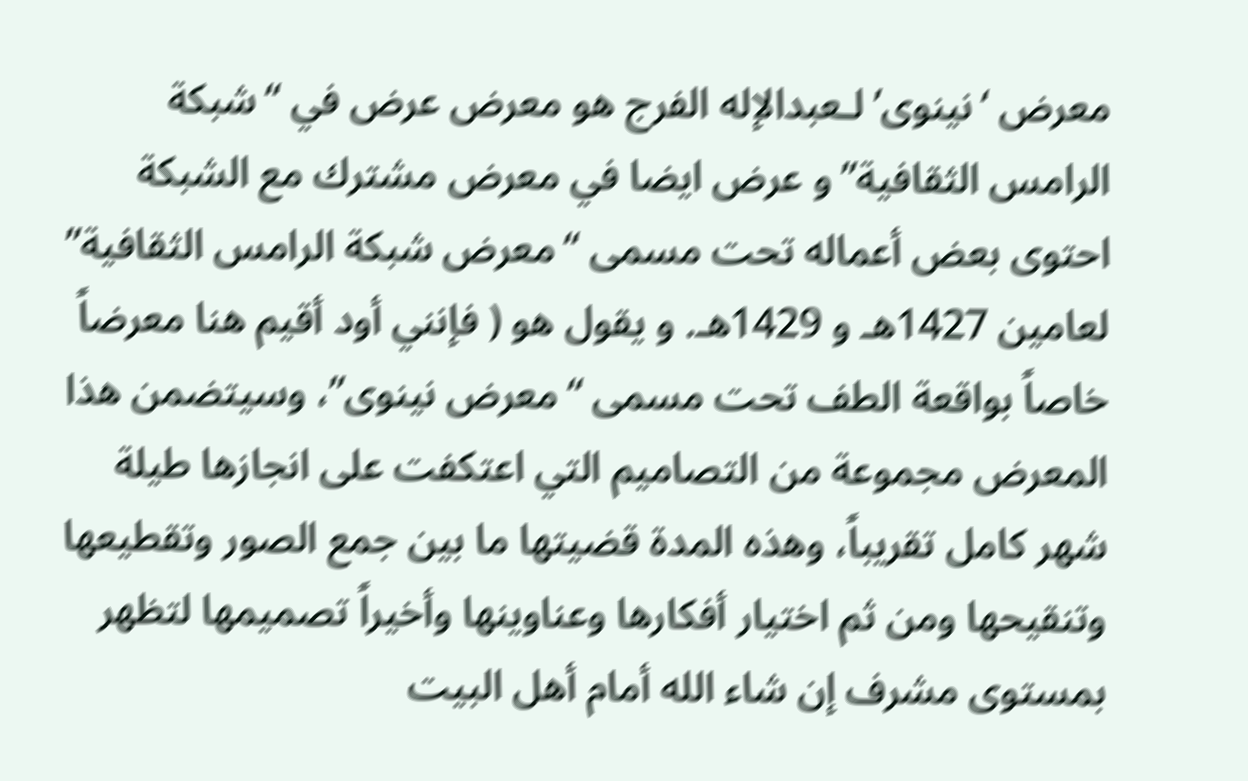معرض ‘نينوى’ لـعبدالإله الفرج هو معرض عرض في “شبكة الرامس الثقافية” و عرض ايضا في معرض مشترك مع الشبكة احتوى بعض أعماله تحت مسمى “معرض شبكة الرامس الثقافية” لعامين 1427هـ و 1429هـ. و يقول هو ( فإنني أود أقيم هنا معرضاً خاصاً بواقعة الطف تحت مسمى “معرض نينوى”، وسيتضمن هذا المعرض مجموعة من التصاميم التي اعتكفت على انجازها طيلة شهر كامل تقريباً، وهذه المدة قضيتها ما بين جمع الصور وتقطيعها وتنقيحها ومن ثم اختيار أفكارها وعناوينها وأخيراً تصميمها لتظهر بمستوى مشرف إن شاء الله أمام أهل البيت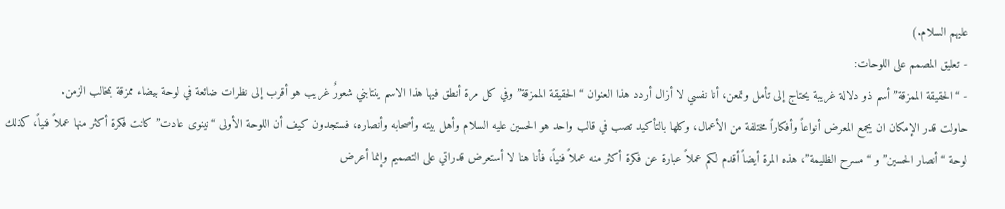عليهم السلام.)
- تعليق المصمم على اللوحات:
- “الحقيقة الممزقة” أسم ذو دلالة غريبة يحتاج إلى تأمل وتمعن، أنا نفسي لا أزال أردد هذا العنوان “الحقيقة الممزقة” وفي كل مرة أنطق فيها هذا الاسم ينتابني شعورٌ غريب هو أقرب إلى نظرات ضائعة في لوحة بيضاء ممزقة بمخالب الزمن.
حاولت قدر الإمكان ان يجمع المعرض أنواعاً وأفكاراً مختلفة من الأعمال، وكلها بالتأكيد تصب في قالب واحد هو الحسين عليه السلام وأهل بيته وأصحابه وأنصاره، فستجدون كيف أن اللوحة الأولى “نينوى عادت” كانت فكرة أكثر منها عملاً فنياً، كذلك لوحة “أنصار الحسين” و “مسرح الظليمة”، هذه المرة أيضاً أقدم لكم عملاً عبارة عن فكرة أكثر منه عملاً فنياً، فأنا هنا لا أستعرض قدراتي على التصميم وإنما أعرض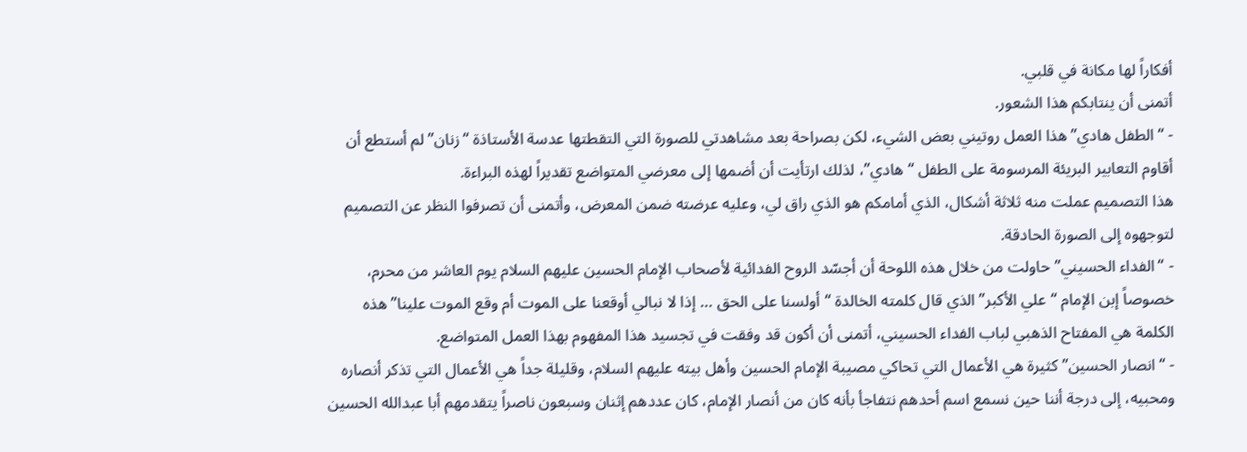أفكاراً لها مكانة في قلبي.
أتمنى أن ينتابكم هذا الشعور.
- “الطفل هادي” هذا العمل روتيني بعض الشيء، لكن بصراحة بعد مشاهدتي للصورة التي التقطتها عدسة الأستاذة “زنان” لم أستطع أن أقاوم التعابير البريئة المرسومة على الطفل “هادي”، لذلك ارتأيت أن أضمها إلى معرضي المتواضع تقديراً لهذه البراءة.
هذا التصميم عملت منه ثلاثة أشكال، الذي أمامكم هو الذي راق لي، وعليه عرضته ضمن المعرض، وأتمنى أن تصرفوا النظر عن التصميم لتوجهوه إلى الصورة الحادقة.
- “الفداء الحسيني” حاولت من خلال هذه اللوحة أن أجسّد الروح الفدائية لأصحاب الإمام الحسين عليهم السلام يوم العاشر من محرم، خصوصاً إبن الإمام “علي الأكبر” الذي قال كلمته الخالدة “أولسنا على الحق … إذا لا نبالي أوقعنا على الموت أم وقع الموت علينا” هذه الكلمة هي المفتاح الذهبي لباب الفداء الحسيني، أتمنى أن أكون قد وفقت في تجسيد هذا المفهوم بهذا العمل المتواضع.
- “انصار الحسين” كثيرة هي الأعمال التي تحاكي مصيبة الإمام الحسين وأهل بيته عليهم السلام، وقليلة جداً هي الأعمال التي تذكر أنصاره ومحبيه، إلى درجة أننا حين نسمع اسم أحدهم نتفاجأ بأنه كان من أنصار الإمام، كان عددهم إثنان وسبعون ناصراً يتقدمهم أبا عبدالله الحسين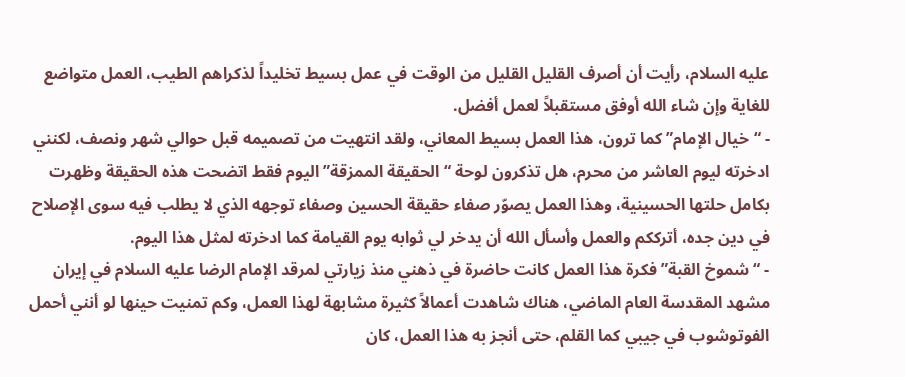عليه السلام، رأيت أن أصرف القليل القليل من الوقت في عمل بسيط تخليداً لذكراهم الطيب، العمل متواضع للغاية وإن شاء الله أوفق مستقبلاً لعمل أفضل.
- “خيال الإمام” كما ترون، هذا العمل بسيط المعاني، ولقد انتهيت من تصميمه قبل حوالي شهر ونصف، لكنني ادخرته ليوم العاشر من محرم، هل تذكرون لوحة “الحقيقة الممزقة” اليوم فقط اتضحت هذه الحقيقة وظهرت بكامل حلتها الحسينية، وهذا العمل يصوّر صفاء حقيقة الحسين وصفاء توجهه الذي لا يطلب فيه سوى الإصلاح في دين جده، أترككم والعمل وأسأل الله أن يدخر لي ثوابه يوم القيامة كما ادخرته لمثل هذا اليوم.
- “شموخ القبة” فكرة هذا العمل كانت حاضرة في ذهني منذ زيارتي لمرقد الإمام الرضا عليه السلام في إيران مشهد المقدسة العام الماضي، هناك شاهدت أعمالاً كثيرة مشابهة لهذا العمل، وكم تمنيت حينها لو أنني أحمل الفوتوشوب في جيبي كما القلم، حتى أنجز به هذا العمل، كان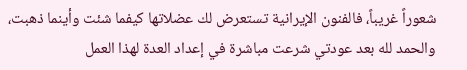شعوراً غريباً، فالفنون الإيرانية تستعرض لك عضلاتها كيفما شئت وأينما ذهبت، والحمد لله بعد عودتي شرعت مباشرة في إعداد العدة لهذا العمل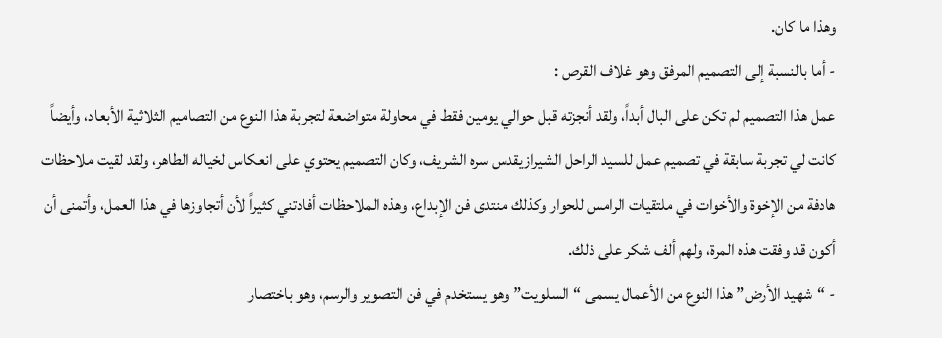وهذا ما كان.
- أما بالنسبة إلى التصميم المرفق وهو غلاف القرص :
عمل هذا التصميم لم تكن على البال أبداً، ولقد أنجزته قبل حوالي يومين فقط في محاولة متواضعة لتجربة هذا النوع من التصاميم الثلاثية الأبعاد، وأيضاً كانت لي تجربة سابقة في تصميم عمل للسيد الراحل الشيرازيقدس سره الشريف، وكان التصميم يحتوي على انعكاس لخياله الطاهر، ولقد لقيت ملاحظات هادفة من الإخوة والأخوات في ملتقيات الرامس للحوار وكذلك منتدى فن الإبداع، وهذه الملاحظات أفادتني كثيراً لأن أتجاوزها في هذا العمل، وأتمنى أن أكون قد وفقت هذه المرة، ولهم ألف شكر على ذلك.
- “شهيد الأرض” هذا النوع من الأعمال يسمى “السلويت” وهو يستخدم في فن التصوير والرسم، وهو باختصار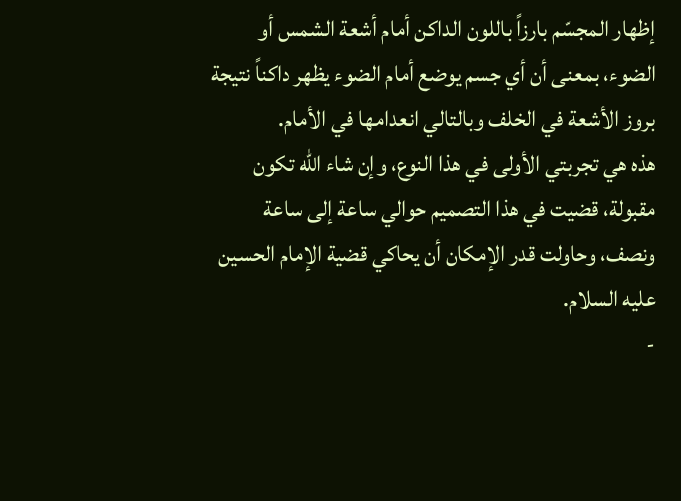إظهار المجسّم بارزاً باللون الداكن أمام أشعة الشمس أو الضوء، بمعنى أن أي جسم يوضع أمام الضوء يظهر داكناً نتيجة بروز الأشعة في الخلف وبالتالي انعدامها في الأمام.
هذه هي تجربتي الأولى في هذا النوع، وإن شاء الله تكون مقبولة، قضيت في هذا التصميم حوالي ساعة إلى ساعة ونصف، وحاولت قدر الإمكان أن يحاكي قضية الإمام الحسين عليه السلام.
-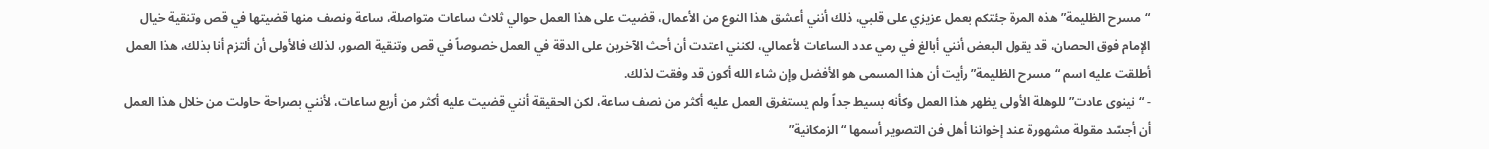“مسرح الظليمة” هذه المرة جئتكم بعمل عزيزي على قلبي، ذلك أنني أعشق هذا النوع من الأعمال، قضيت على هذا العمل حوالي ثلاث ساعات متواصلة، ساعة ونصف منها قضيتها في قص وتنقية خيال الإمام فوق الحصان، قد يقول البعض أنني أبالغ في رمي عدد الساعات لأعمالي، لكنني اعتدت أن أحث الآخرين على الدقة في العمل خصوصاً في قص وتنقية الصور، لذلك فالأولى أن ألتزم أنا بذلك، هذا العمل أطلقت عليه اسم “مسرح الظليمة” رأيت أن هذا المسمى هو الأفضل وإن شاء الله أكون قد وفقت لذلك.
- “نينوى عادت” للوهلة الأولى يظهر هذا العمل وكأنه بسيط جداً ولم يستغرق العمل عليه أكثر من نصف ساعة، لكن الحقيقة أنني قضيت عليه أكثر من أربع ساعات، لأنني بصراحة حاولت من خلال هذا العمل أن أجسّد مقولة مشهورة عند إخواننا أهل فن التصوير أسمها “الزمكانية”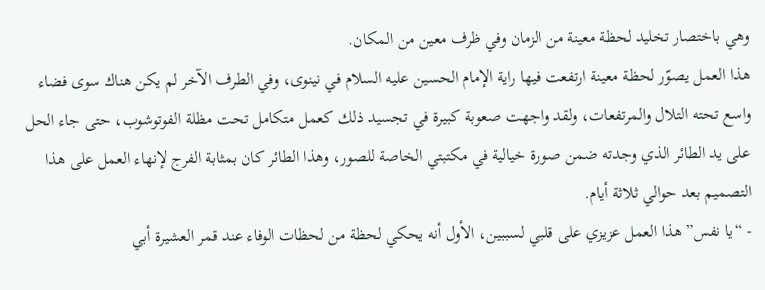وهي باختصار تخليد لحظة معينة من الزمان وفي ظرف معين من المكان.
هذا العمل يصوّر لحظة معينة ارتفعت فيها راية الإمام الحسين عليه السلام في نينوى، وفي الطرف الآخر لم يكن هناك سوى فضاء واسع تحته التلال والمرتفعات، ولقد واجهت صعوبة كبيرة في تجسيد ذلك كعمل متكامل تحت مظلة الفوتوشوب، حتى جاء الحل على يد الطائر الذي وجدته ضمن صورة خيالية في مكتبتي الخاصة للصور، وهذا الطائر كان بمثابة الفرج لإنهاء العمل على هذا التصميم بعد حوالي ثلاثة أيام.
- “يا نفس” هذا العمل عزيزي على قلبي لسببين، الأول أنه يحكي لحظة من لحظات الوفاء عند قمر العشيرة أبي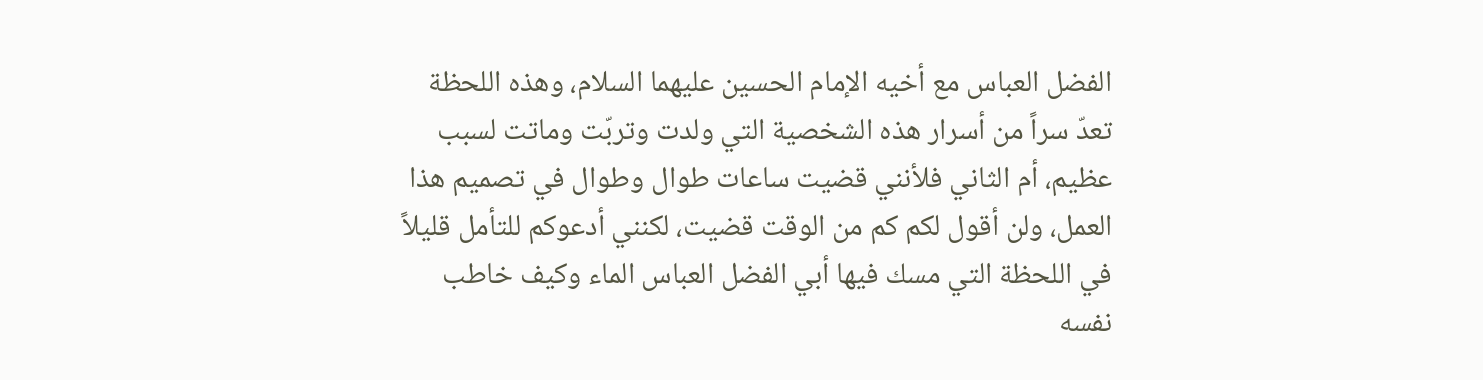الفضل العباس مع أخيه الإمام الحسين عليهما السلام، وهذه اللحظة تعدّ سراً من أسرار هذه الشخصية التي ولدت وتربّت وماتت لسبب عظيم، أم الثاني فلأنني قضيت ساعات طوال وطوال في تصميم هذا العمل، ولن أقول لكم كم من الوقت قضيت، لكنني أدعوكم للتأمل قليلاً في اللحظة التي مسك فيها أبي الفضل العباس الماء وكيف خاطب نفسه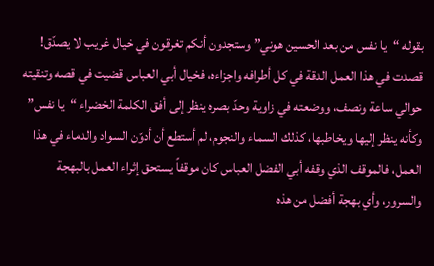بقوله “يا نفس من بعد الحسين هوني” وستجدون أنكم تغرقون في خيال غريب لا يصدّق!
قصدت في هذا العمل الدقة في كل أطرافه واجزاءه، فخيال أبي العباس قضيت في قصه وتنقيته حوالي ساعة ونصف، ووضعته في زاوية وحدّ بصره ينظر إلى أفق الكلمة الخضراء “يا نفس” وكأنه ينظر إليها ويخاطبها، كذلك السماء والنجوم، لم أستطع أن أدوّن السواد والدماء في هذا العمل، فالموقف الذي وقفه أبي الفضل العباس كان موقفاً يستحق إثراء العمل بالبهجة والسرور، وأي بهجة أفضل من هذه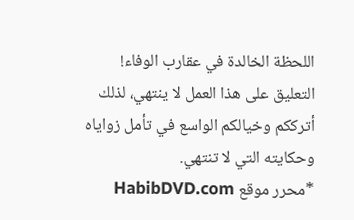اللحظة الخالدة في عقارب الوفاء!
التعليق على هذا العمل لا ينتهي، لذلك أترككم وخيالكم الواسع في تأمل زواياه وحكايته التي لا تنتهي.
*محرر موقع HabibDVD.com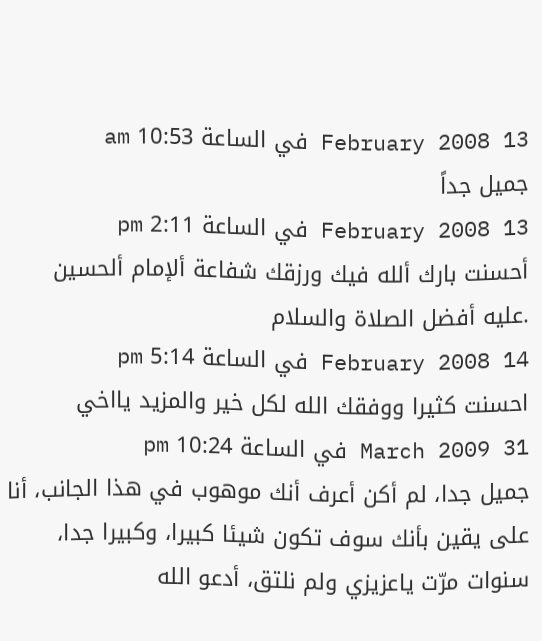13 February 2008 في الساعة 10:53 am
جميل جداً
13 February 2008 في الساعة 2:11 pm
أحسنت بارك ألله فيك ورزقك شفاعة ألإمام ألحسين .عليه أفضل الصلاة والسلام
14 February 2008 في الساعة 5:14 pm
احسنت كثيرا ووفقك الله لكل خير والمزيد يااخي
31 March 2009 في الساعة 10:24 pm
جميل جدا، لم أكن أعرف أنك موهوب في هذا الجانب، أنا على يقين بأنك سوف تكون شيئا كبيرا، وكبيرا جدا، سنوات مرّت ياعزيزي ولم نلتق، أدعو الله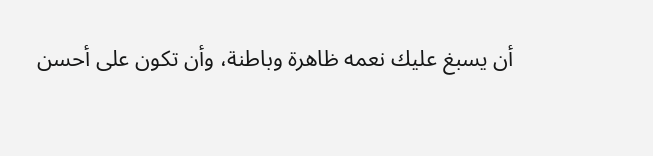أن يسبغ عليك نعمه ظاهرة وباطنة، وأن تكون على أحسن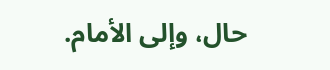حال، وإلى الأمام.